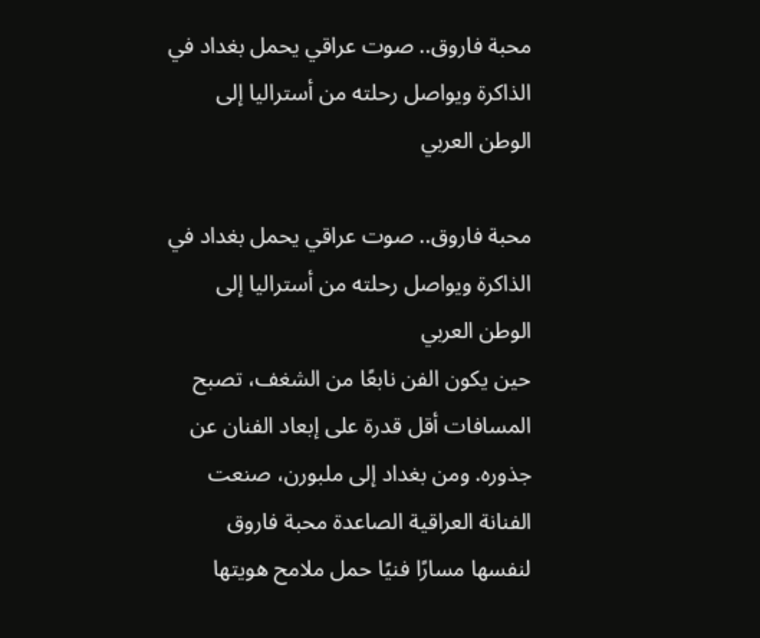محبة فاروق.. صوت عراقي يحمل بغداد في الذاكرة ويواصل رحلته من أستراليا إلى الوطن العربي

محبة فاروق.. صوت عراقي يحمل بغداد في الذاكرة ويواصل رحلته من أستراليا إلى الوطن العربي
حين يكون الفن نابعًا من الشغف، تصبح المسافات أقل قدرة على إبعاد الفنان عن جذوره. ومن بغداد إلى ملبورن، صنعت الفنانة العراقية الصاعدة محبة فاروق لنفسها مسارًا فنيًا حمل ملامح هويتها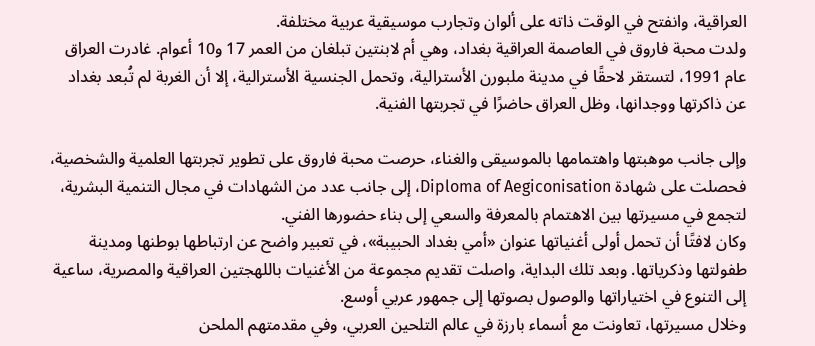العراقية، وانفتح في الوقت ذاته على ألوان وتجارب موسيقية عربية مختلفة.
ولدت محبة فاروق في العاصمة العراقية بغداد، وهي أم لابنتين تبلغان من العمر 17 و10 أعوام. غادرت العراق عام 1991، لتستقر لاحقًا في مدينة ملبورن الأسترالية، وتحمل الجنسية الأسترالية، إلا أن الغربة لم تُبعد بغداد عن ذاكرتها ووجدانها، وظل العراق حاضرًا في تجربتها الفنية.

وإلى جانب موهبتها واهتمامها بالموسيقى والغناء، حرصت محبة فاروق على تطوير تجربتها العلمية والشخصية، فحصلت على شهادة Diploma of Aegiconisation، إلى جانب عدد من الشهادات في مجال التنمية البشرية، لتجمع في مسيرتها بين الاهتمام بالمعرفة والسعي إلى بناء حضورها الفني.
وكان لافتًا أن تحمل أولى أغنياتها عنوان «أمي بغداد الحبيبة»، في تعبير واضح عن ارتباطها بوطنها ومدينة طفولتها وذكرياتها. وبعد تلك البداية، واصلت تقديم مجموعة من الأغنيات باللهجتين العراقية والمصرية، ساعية إلى التنوع في اختياراتها والوصول بصوتها إلى جمهور عربي أوسع.
وخلال مسيرتها، تعاونت مع أسماء بارزة في عالم التلحين العربي، وفي مقدمتهم الملحن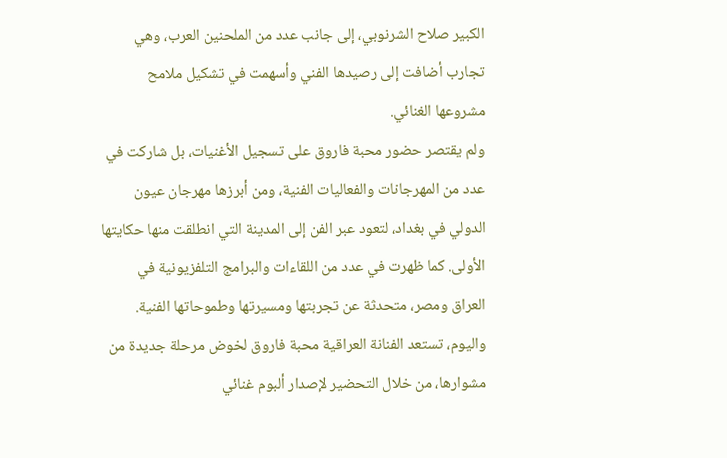الكبير صلاح الشرنوبي، إلى جانب عدد من الملحنين العرب، وهي تجارب أضافت إلى رصيدها الفني وأسهمت في تشكيل ملامح مشروعها الغنائي.
ولم يقتصر حضور محبة فاروق على تسجيل الأغنيات، بل شاركت في عدد من المهرجانات والفعاليات الفنية، ومن أبرزها مهرجان عيون الدولي في بغداد، لتعود عبر الفن إلى المدينة التي انطلقت منها حكايتها الأولى. كما ظهرت في عدد من اللقاءات والبرامج التلفزيونية في العراق ومصر، متحدثة عن تجربتها ومسيرتها وطموحاتها الفنية.
واليوم، تستعد الفنانة العراقية محبة فاروق لخوض مرحلة جديدة من مشوارها، من خلال التحضير لإصدار ألبوم غنائي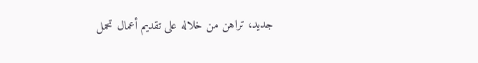جديد، تراهن من خلاله على تقديم أعمال تحمل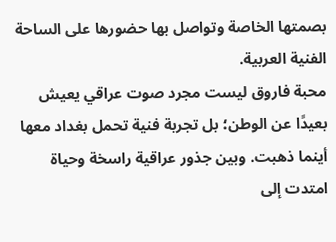بصمتها الخاصة وتواصل بها حضورها على الساحة الفنية العربية.
محبة فاروق ليست مجرد صوت عراقي يعيش بعيدًا عن الوطن؛ بل تجربة فنية تحمل بغداد معها أينما ذهبت. وبين جذور عراقية راسخة وحياة امتدت إلى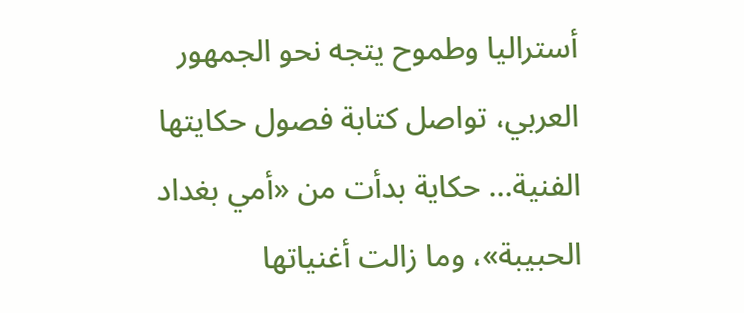أستراليا وطموح يتجه نحو الجمهور العربي، تواصل كتابة فصول حكايتها الفنية… حكاية بدأت من «أمي بغداد الحبيبة»، وما زالت أغنياتها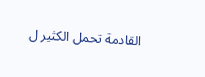القادمة تحمل الكثير ل